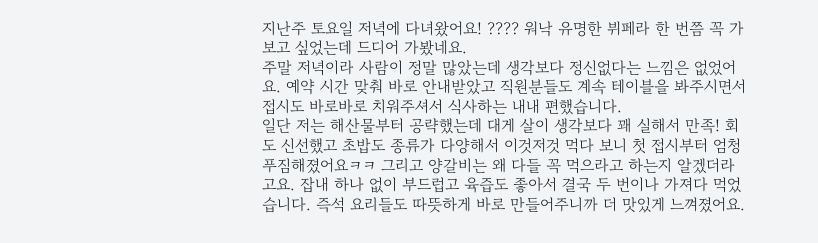지난주 토요일 저녁에 다녀왔어요! ???? 워낙 유명한 뷔페라 한 번쯤 꼭 가보고 싶었는데 드디어 가봤네요.
주말 저녁이라 사람이 정말 많았는데 생각보다 정신없다는 느낌은 없었어요. 예약 시간 맞춰 바로 안내받았고 직원분들도 계속 테이블을 봐주시면서 접시도 바로바로 치워주셔서 식사하는 내내 편했습니다.
일단 저는 해산물부터 공략했는데 대게 살이 생각보다 꽤 실해서 만족! 회도 신선했고 초밥도 종류가 다양해서 이것저것 먹다 보니 첫 접시부터 엄청 푸짐해졌어요ㅋㅋ 그리고 양갈비는 왜 다들 꼭 먹으라고 하는지 알겠더라고요. 잡내 하나 없이 부드럽고 육즙도 좋아서 결국 두 번이나 가져다 먹었습니다. 즉석 요리들도 따뜻하게 바로 만들어주니까 더 맛있게 느껴졌어요.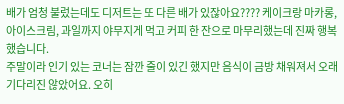배가 엄청 불렀는데도 디저트는 또 다른 배가 있잖아요???? 케이크랑 마카롱, 아이스크림, 과일까지 야무지게 먹고 커피 한 잔으로 마무리했는데 진짜 행복했습니다.
주말이라 인기 있는 코너는 잠깐 줄이 있긴 했지만 음식이 금방 채워져서 오래 기다리진 않았어요. 오히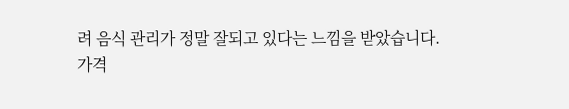려 음식 관리가 정말 잘되고 있다는 느낌을 받았습니다.
가격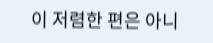이 저렴한 편은 아니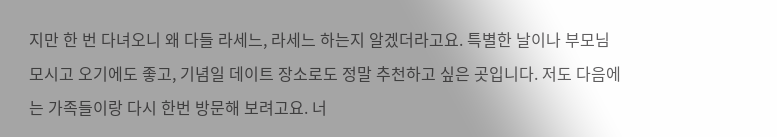지만 한 번 다녀오니 왜 다들 라세느, 라세느 하는지 알겠더라고요. 특별한 날이나 부모님 모시고 오기에도 좋고, 기념일 데이트 장소로도 정말 추천하고 싶은 곳입니다. 저도 다음에는 가족들이랑 다시 한번 방문해 보려고요. 너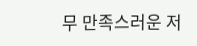무 만족스러운 저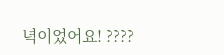녁이었어요! ????